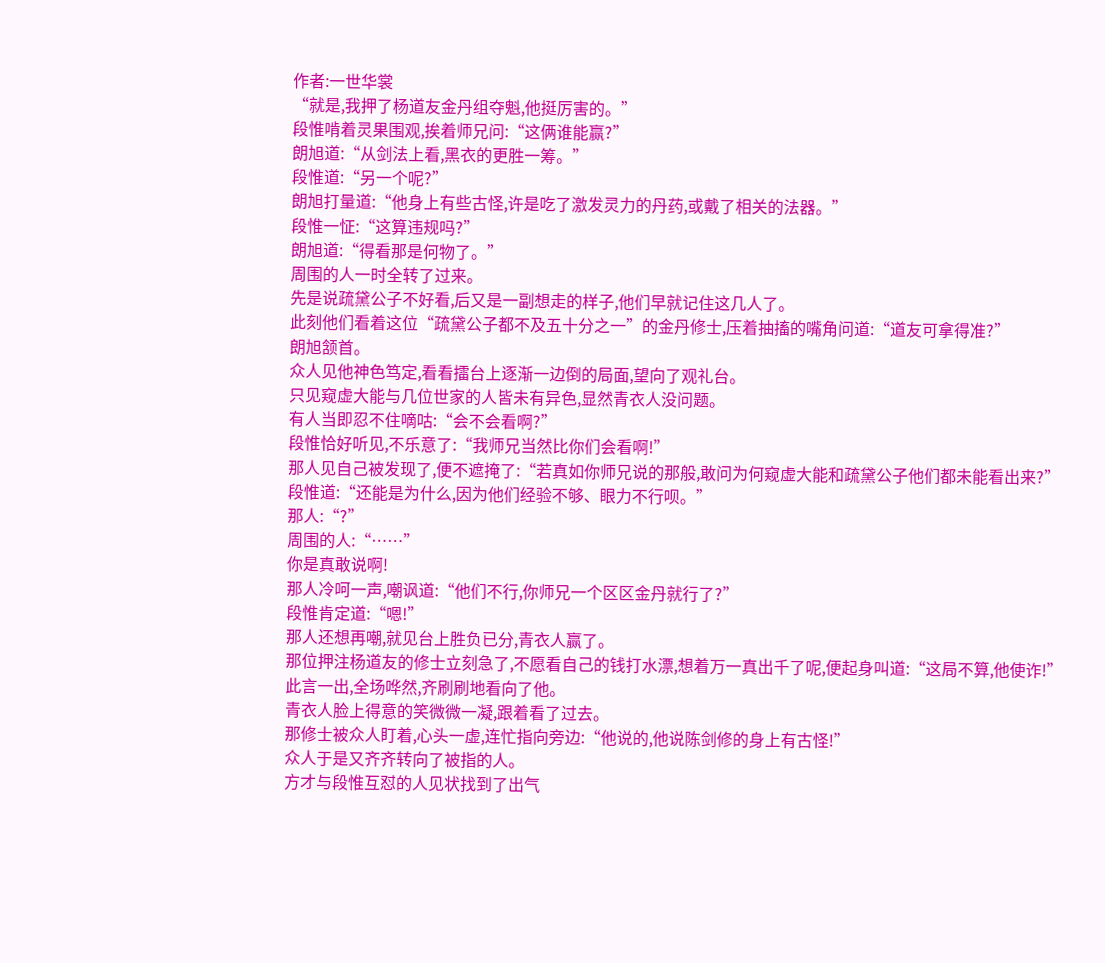作者:一世华裳
“就是,我押了杨道友金丹组夺魁,他挺厉害的。”
段惟啃着灵果围观,挨着师兄问:“这俩谁能赢?”
朗旭道:“从剑法上看,黑衣的更胜一筹。”
段惟道:“另一个呢?”
朗旭打量道:“他身上有些古怪,许是吃了激发灵力的丹药,或戴了相关的法器。”
段惟一怔:“这算违规吗?”
朗旭道:“得看那是何物了。”
周围的人一时全转了过来。
先是说疏黛公子不好看,后又是一副想走的样子,他们早就记住这几人了。
此刻他们看着这位“疏黛公子都不及五十分之一”的金丹修士,压着抽搐的嘴角问道:“道友可拿得准?”
朗旭颔首。
众人见他神色笃定,看看擂台上逐渐一边倒的局面,望向了观礼台。
只见窥虚大能与几位世家的人皆未有异色,显然青衣人没问题。
有人当即忍不住嘀咕:“会不会看啊?”
段惟恰好听见,不乐意了:“我师兄当然比你们会看啊!”
那人见自己被发现了,便不遮掩了:“若真如你师兄说的那般,敢问为何窥虚大能和疏黛公子他们都未能看出来?”
段惟道:“还能是为什么,因为他们经验不够、眼力不行呗。”
那人:“?”
周围的人:“……”
你是真敢说啊!
那人冷呵一声,嘲讽道:“他们不行,你师兄一个区区金丹就行了?”
段惟肯定道:“嗯!”
那人还想再嘲,就见台上胜负已分,青衣人赢了。
那位押注杨道友的修士立刻急了,不愿看自己的钱打水漂,想着万一真出千了呢,便起身叫道:“这局不算,他使诈!”
此言一出,全场哗然,齐刷刷地看向了他。
青衣人脸上得意的笑微微一凝,跟着看了过去。
那修士被众人盯着,心头一虚,连忙指向旁边:“他说的,他说陈剑修的身上有古怪!”
众人于是又齐齐转向了被指的人。
方才与段惟互怼的人见状找到了出气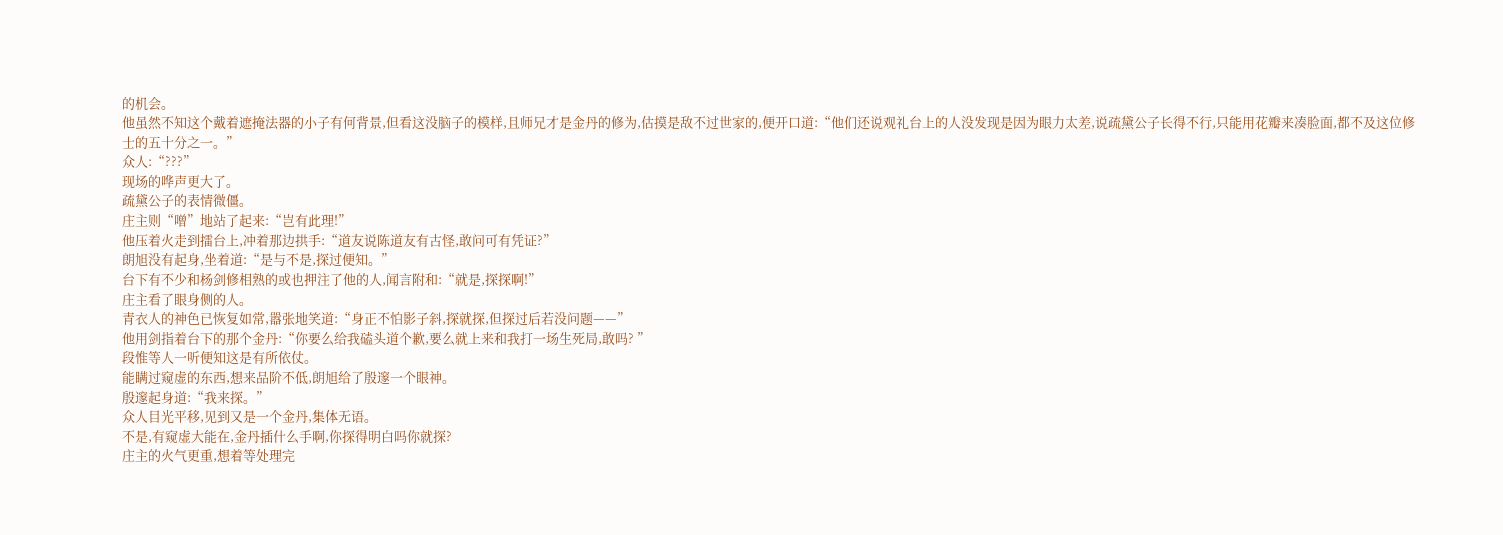的机会。
他虽然不知这个戴着遮掩法器的小子有何背景,但看这没脑子的模样,且师兄才是金丹的修为,估摸是敌不过世家的,便开口道:“他们还说观礼台上的人没发现是因为眼力太差,说疏黛公子长得不行,只能用花瓣来凑脸面,都不及这位修士的五十分之一。”
众人:“???”
现场的哗声更大了。
疏黛公子的表情微僵。
庄主则“噌”地站了起来:“岂有此理!”
他压着火走到擂台上,冲着那边拱手:“道友说陈道友有古怪,敢问可有凭证?”
朗旭没有起身,坐着道:“是与不是,探过便知。”
台下有不少和杨剑修相熟的或也押注了他的人,闻言附和:“就是,探探啊!”
庄主看了眼身侧的人。
青衣人的神色已恢复如常,嚣张地笑道:“身正不怕影子斜,探就探,但探过后若没问题——”
他用剑指着台下的那个金丹:“你要么给我磕头道个歉,要么就上来和我打一场生死局,敢吗? ”
段惟等人一听便知这是有所依仗。
能瞒过窥虚的东西,想来品阶不低,朗旭给了殷邃一个眼神。
殷邃起身道:“我来探。”
众人目光平移,见到又是一个金丹,集体无语。
不是,有窥虚大能在,金丹插什么手啊,你探得明白吗你就探?
庄主的火气更重,想着等处理完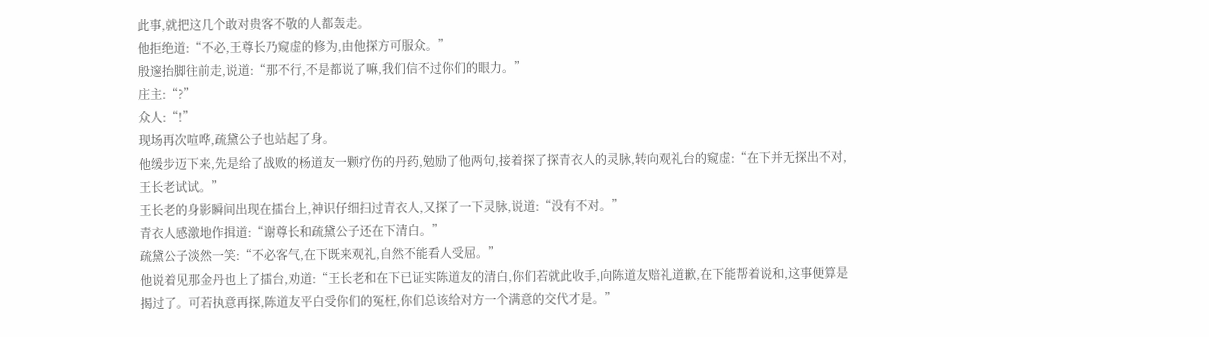此事,就把这几个敢对贵客不敬的人都轰走。
他拒绝道:“不必,王尊长乃窥虚的修为,由他探方可服众。”
殷邃抬脚往前走,说道:“那不行,不是都说了嘛,我们信不过你们的眼力。”
庄主:“?”
众人:“!”
现场再次喧哗,疏黛公子也站起了身。
他缓步迈下来,先是给了战败的杨道友一颗疗伤的丹药,勉励了他两句,接着探了探青衣人的灵脉,转向观礼台的窥虚:“在下并无探出不对,王长老试试。”
王长老的身影瞬间出现在擂台上,神识仔细扫过青衣人,又探了一下灵脉,说道:“没有不对。”
青衣人感激地作揖道:“谢尊长和疏黛公子还在下清白。”
疏黛公子淡然一笑:“不必客气,在下既来观礼,自然不能看人受屈。”
他说着见那金丹也上了擂台,劝道:“王长老和在下已证实陈道友的清白,你们若就此收手,向陈道友赔礼道歉,在下能帮着说和,这事便算是揭过了。可若执意再探,陈道友平白受你们的冤枉,你们总该给对方一个满意的交代才是。”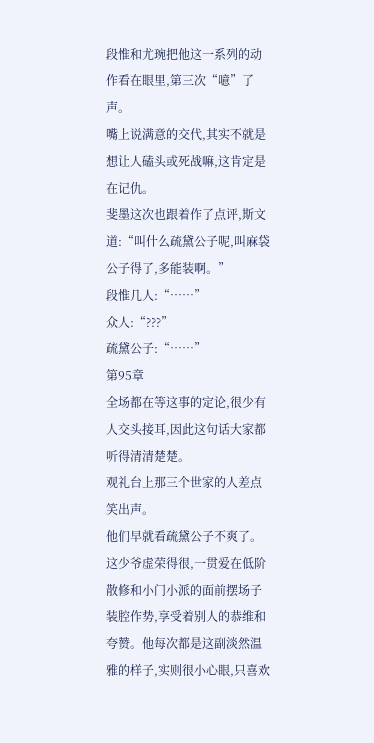段惟和尤琬把他这一系列的动作看在眼里,第三次“噫”了声。
嘴上说满意的交代,其实不就是想让人磕头或死战嘛,这肯定是在记仇。
斐墨这次也跟着作了点评,斯文道:“叫什么疏黛公子呢,叫麻袋公子得了,多能装啊。”
段惟几人:“……”
众人:“???”
疏黛公子:“……”
第95章
全场都在等这事的定论,很少有人交头接耳,因此这句话大家都听得清清楚楚。
观礼台上那三个世家的人差点笑出声。
他们早就看疏黛公子不爽了。
这少爷虚荣得很,一贯爱在低阶散修和小门小派的面前摆场子装腔作势,享受着别人的恭维和夸赞。他每次都是这副淡然温雅的样子,实则很小心眼,只喜欢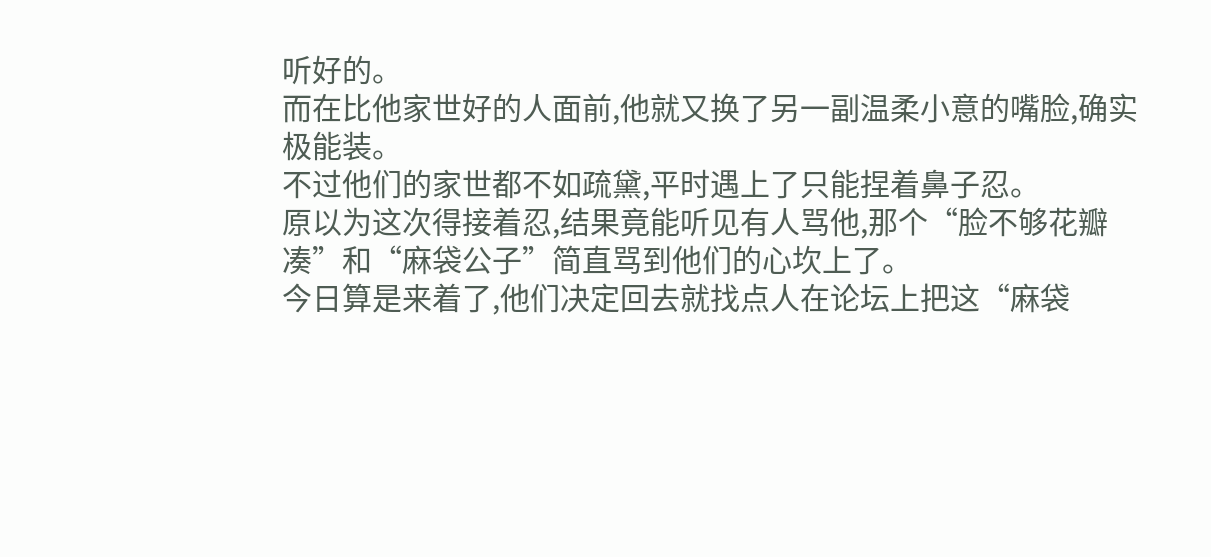听好的。
而在比他家世好的人面前,他就又换了另一副温柔小意的嘴脸,确实极能装。
不过他们的家世都不如疏黛,平时遇上了只能捏着鼻子忍。
原以为这次得接着忍,结果竟能听见有人骂他,那个“脸不够花瓣凑”和“麻袋公子”简直骂到他们的心坎上了。
今日算是来着了,他们决定回去就找点人在论坛上把这“麻袋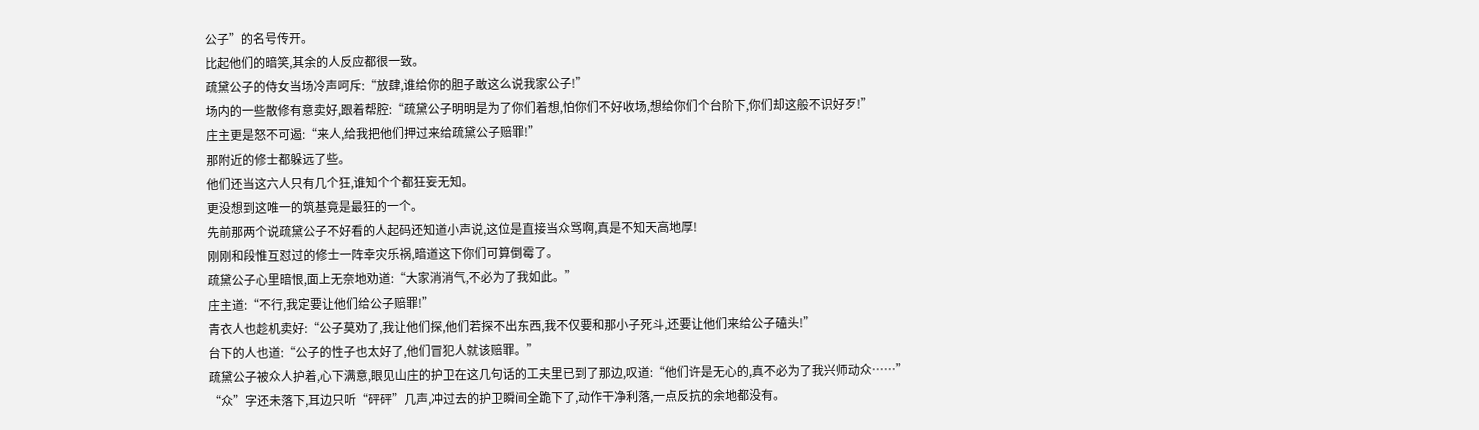公子”的名号传开。
比起他们的暗笑,其余的人反应都很一致。
疏黛公子的侍女当场冷声呵斥:“放肆,谁给你的胆子敢这么说我家公子!”
场内的一些散修有意卖好,跟着帮腔:“疏黛公子明明是为了你们着想,怕你们不好收场,想给你们个台阶下,你们却这般不识好歹!”
庄主更是怒不可遏:“来人,给我把他们押过来给疏黛公子赔罪!”
那附近的修士都躲远了些。
他们还当这六人只有几个狂,谁知个个都狂妄无知。
更没想到这唯一的筑基竟是最狂的一个。
先前那两个说疏黛公子不好看的人起码还知道小声说,这位是直接当众骂啊,真是不知天高地厚!
刚刚和段惟互怼过的修士一阵幸灾乐祸,暗道这下你们可算倒霉了。
疏黛公子心里暗恨,面上无奈地劝道:“大家消消气,不必为了我如此。”
庄主道:“不行,我定要让他们给公子赔罪!”
青衣人也趁机卖好:“公子莫劝了,我让他们探,他们若探不出东西,我不仅要和那小子死斗,还要让他们来给公子磕头!”
台下的人也道:“公子的性子也太好了,他们冒犯人就该赔罪。”
疏黛公子被众人护着,心下满意,眼见山庄的护卫在这几句话的工夫里已到了那边,叹道:“他们许是无心的,真不必为了我兴师动众……”
“众”字还未落下,耳边只听“砰砰”几声,冲过去的护卫瞬间全跪下了,动作干净利落,一点反抗的余地都没有。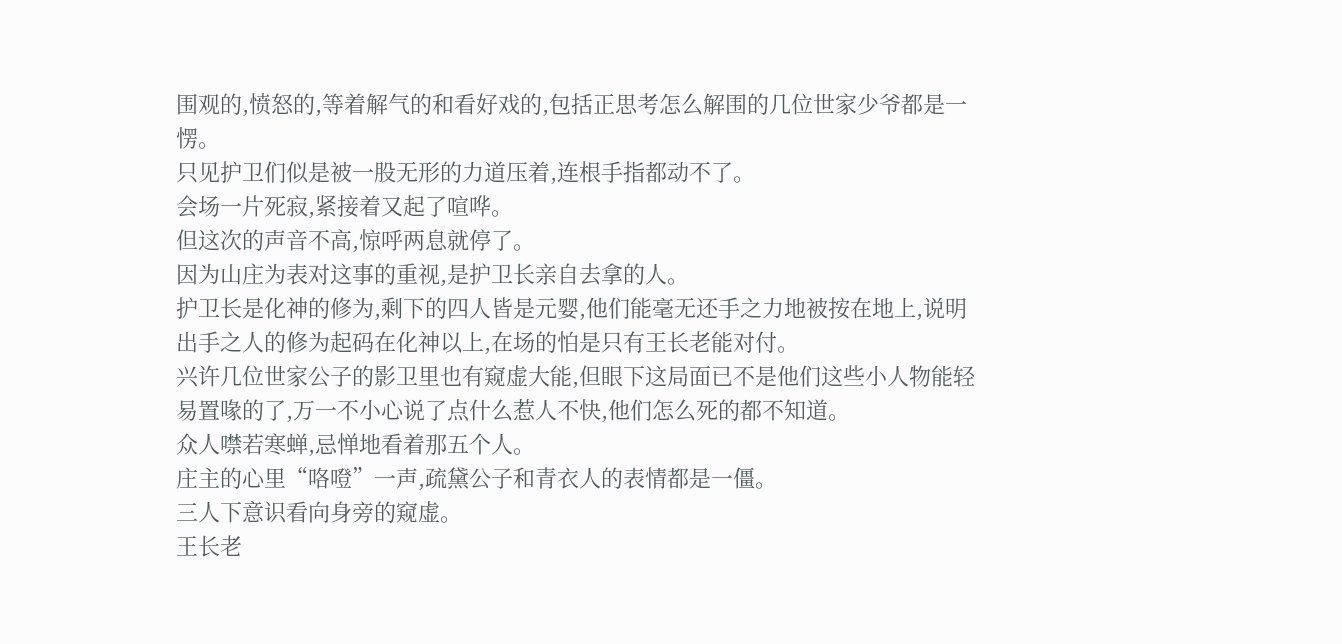围观的,愤怒的,等着解气的和看好戏的,包括正思考怎么解围的几位世家少爷都是一愣。
只见护卫们似是被一股无形的力道压着,连根手指都动不了。
会场一片死寂,紧接着又起了喧哗。
但这次的声音不高,惊呼两息就停了。
因为山庄为表对这事的重视,是护卫长亲自去拿的人。
护卫长是化神的修为,剩下的四人皆是元婴,他们能毫无还手之力地被按在地上,说明出手之人的修为起码在化神以上,在场的怕是只有王长老能对付。
兴许几位世家公子的影卫里也有窥虚大能,但眼下这局面已不是他们这些小人物能轻易置喙的了,万一不小心说了点什么惹人不快,他们怎么死的都不知道。
众人噤若寒蝉,忌惮地看着那五个人。
庄主的心里“咯噔”一声,疏黛公子和青衣人的表情都是一僵。
三人下意识看向身旁的窥虚。
王长老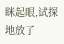眯起眼,试探地放了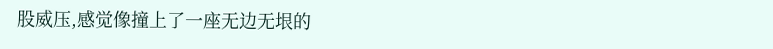股威压,感觉像撞上了一座无边无垠的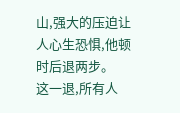山,强大的压迫让人心生恐惧,他顿时后退两步。
这一退,所有人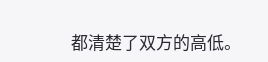都清楚了双方的高低。